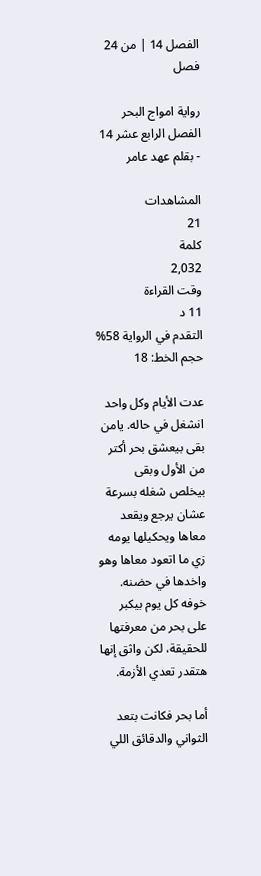الفصل 14 | من 24 فصل

رواية امواج البحر الفصل الرابع عشر 14 - بقلم عهد عامر

المشاهدات
21
كلمة
2,032
وقت القراءة
11 د
التقدم في الرواية 58%
حجم الخط: 18

عدت الأيام وكل واحد انشغل في حاله. يامن بقى بيعشق بحر أكتر من الأول وبقى بيخلص شغله بسرعة عشان يرجع ويقعد معاها ويحكيلها يومه زي ما اتعود معاها وهو واخدها في حضنه. خوفه كل يوم بيكبر على بحر من معرفتها للحقيقة، لكن واثق إنها هتقدر تعدي الأزمة.

أما بحر فكانت بتعد الثواني والدقائق اللي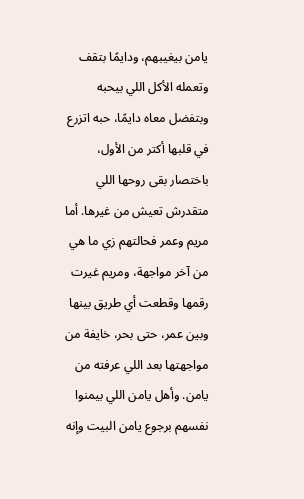يامن بيغيبهم، ودايمًا بتقف وتعمله الأكل اللي بيحبه وبتفضل معاه دايمًا، حبه اتزرع في قلبها أكتر من الأول، باختصار بقى روحها اللي متقدرش تعيش من غيرها. أما مريم وعمر فحالتهم زي ما هي من آخر مواجهة، ومريم غيرت رقمها وقطعت أي طريق بينها وبين عمر، حتى بحر، خايفة من مواجهتها بعد اللي عرفته من يامن. وأهل يامن اللي بيمنوا نفسهم برجوع يامن البيت وإنه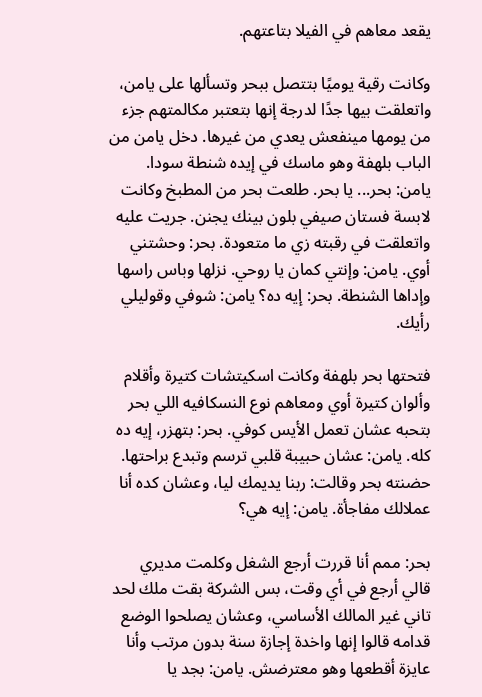يقعد معاهم في الفيلا بتاعتهم.

وكانت رقية يوميًا بتتصل ببحر وتسألها على يامن، واتعلقت بيها جدًا لدرجة إنها بتعتبر مكالمتهم جزء من يومها مينفعش يعدي من غيرها. دخل يامن من الباب بلهفة وهو ماسك في إيده شنطة سودا. يامن: بحر... يا بحر. طلعت بحر من المطبخ وكانت لابسة فستان صيفي بلون بينك يجنن. جريت عليه واتعلقت في رقبته زي ما متعودة. بحر: وحشتني أوي. يامن: وإنتي كمان يا روحي. نزلها وباس راسها وإداها الشنطة. بحر: إيه ده؟ يامن: شوفي وقوليلي رأيك.

فتحتها بحر بلهفة وكانت اسكيتشات كتيرة وأقلام وألوان كتيرة أوي ومعاهم نوع النسكافيه اللي بحر بتحبه عشان تعمل الأيس كوفي. بحر: بتهزر، إيه ده كله. يامن: عشان حبيبة قلبي ترسم وتبدع براحتها. حضنته بحر وقالت: ربنا يديمك ليا، وعشان كده أنا عملالك مفاجأة. يامن: إيه هي؟

بحر: ممم أنا قررت أرجع الشغل وكلمت مديري قالي أرجع في أي وقت، بس الشركة بقت ملك لحد تاني غير المالك الأساسي، وعشان يصلحوا الوضع قدامه قالوا إنها واخدة إجازة سنة بدون مرتب وأنا عايزة أقطعها وهو معترضش. يامن: بجد يا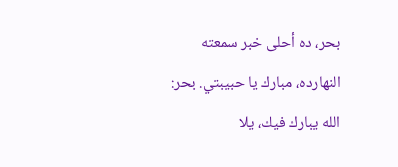بحر، ده أحلى خبر سمعته النهارده، مبارك يا حبيبتي. بحر: الله يبارك فيك، يلا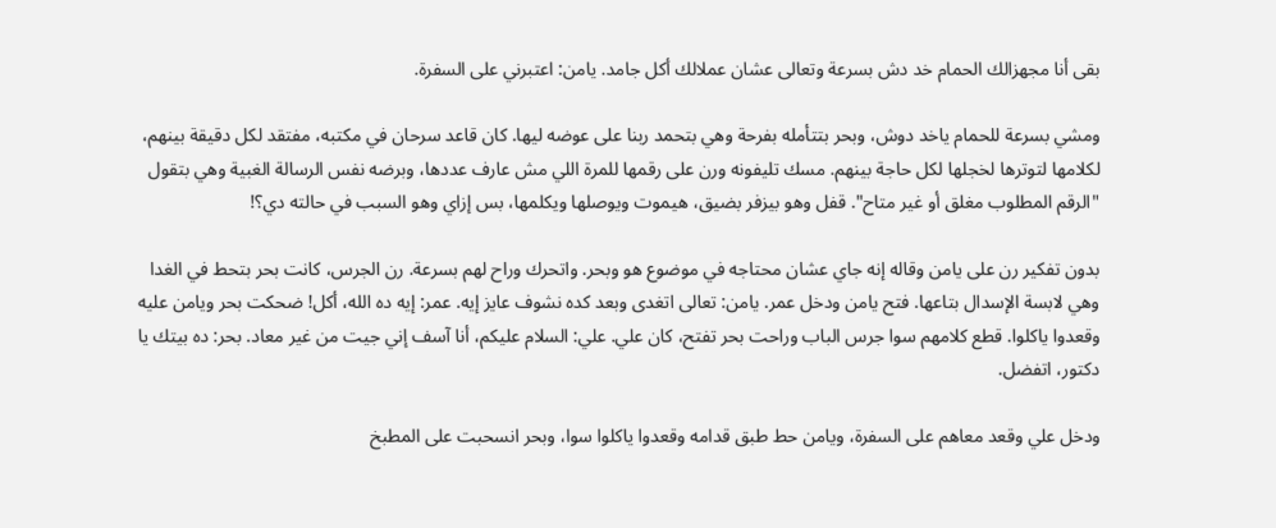بقى أنا مجهزالك الحمام خد دش بسرعة وتعالى عشان عملالك أكل جامد. يامن: اعتبرني على السفرة.

ومشي بسرعة للحمام ياخد دوش، وبحر بتتأمله بفرحة وهي بتحمد ربنا على عوضه ليها. كان قاعد سرحان في مكتبه، مفتقد لكل دقيقة بينهم، لكلامها لتوترها لخجلها لكل حاجة بينهم. مسك تليفونه ورن على رقمها للمرة اللي مش عارف عددها، وبرضه نفس الرسالة الغبية وهي بتقول "الرقم المطلوب مغلق أو غير متاح". قفل وهو بيزفر بضيق، هيموت ويوصلها ويكلمها، بس إزاي وهو السبب في حالته دي؟!

بدون تفكير رن على يامن وقاله إنه جاي عشان محتاجه في موضوع هو وبحر. واتحرك وراح لهم بسرعة. رن الجرس، كانت بحر بتحط في الغدا وهي لابسة الإسدال بتاعها. فتح يامن ودخل عمر. يامن: تعالى اتغدى وبعد كده نشوف عايز إيه. عمر: إيه ده الله، أكل! ضحكت بحر ويامن عليه وقعدوا ياكلوا. قطع كلامهم سوا جرس الباب وراحت بحر تفتح، كان علي. علي: السلام عليكم، أنا آسف إني جيت من غير معاد. بحر: ده بيتك يا دكتور، اتفضل.

ودخل علي وقعد معاهم على السفرة، ويامن حط طبق قدامه وقعدوا ياكلوا سوا، وبحر انسحبت على المطبخ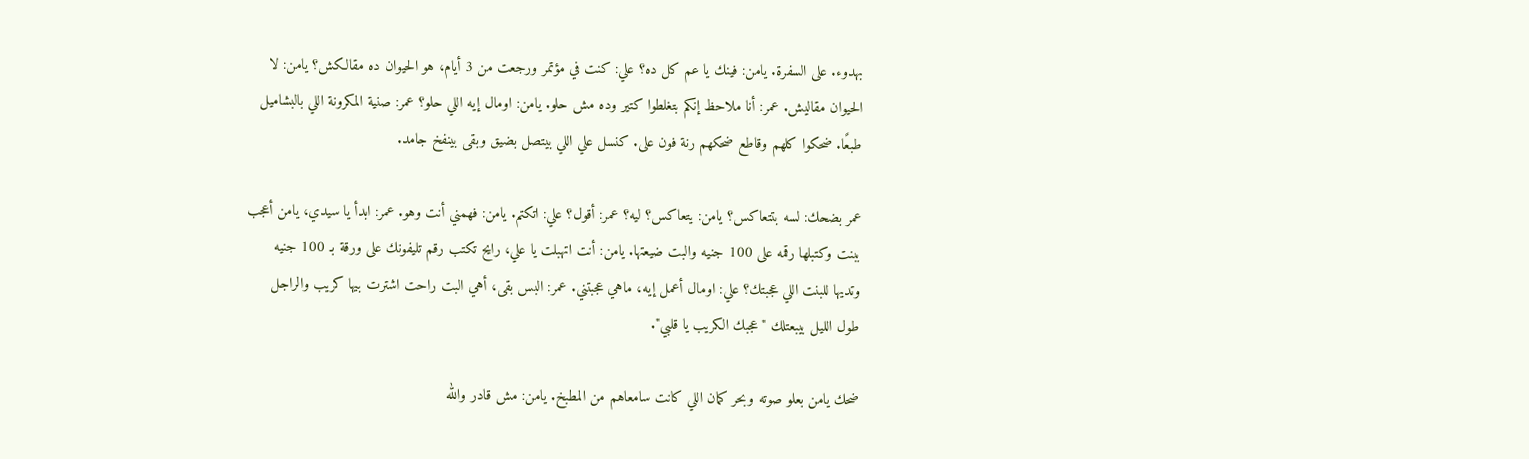بهدوء. على السفرة. يامن: فينك يا عم كل ده؟ علي: كنت في مؤتمر ورجعت من 3 أيام، هو الحيوان ده مقالكش؟ يامن: لا الحيوان مقاليش. عمر: أنا ملاحظ إنكم بتغلطوا كتير وده مش حلو. يامن: اومال إيه اللي حلو؟ عمر: صنية المكرونة اللي بالبشاميل طبعًا. ضحكوا كلهم وقاطع ضحكهم رنة فون على. كنسل علي اللي بيتصل بضيق وبقى بينفخ جامد.

عمر بضحك: لسه بتتعاكس؟ يامن: يتعاكس؟ ليه؟ عمر: أقول؟ علي: اتكتم. يامن: فهمني أنت وهو. عمر: ابدأ يا سيدي، يامن أعجب ببنت وكتبلها رقمه على 100 جنيه والبت ضيعتها. يامن: أنت اتهبلت يا علي، رايح تكتب رقم تليفونك على ورقة بـ 100 جنيه وتديها للبنت اللي عجبتك؟ علي: اومال أعمل إيه، ماهي عجبتني. عمر: البس بقى، أهي البت راحت اشترت بيها كريب والراجل طول الليل بيبعتلك "عجبك الكريب يا قلبي".

ضحك يامن بعلو صوته وبحر كمان اللي كانت سامعاهم من المطبخ. يامن: مش قادر والله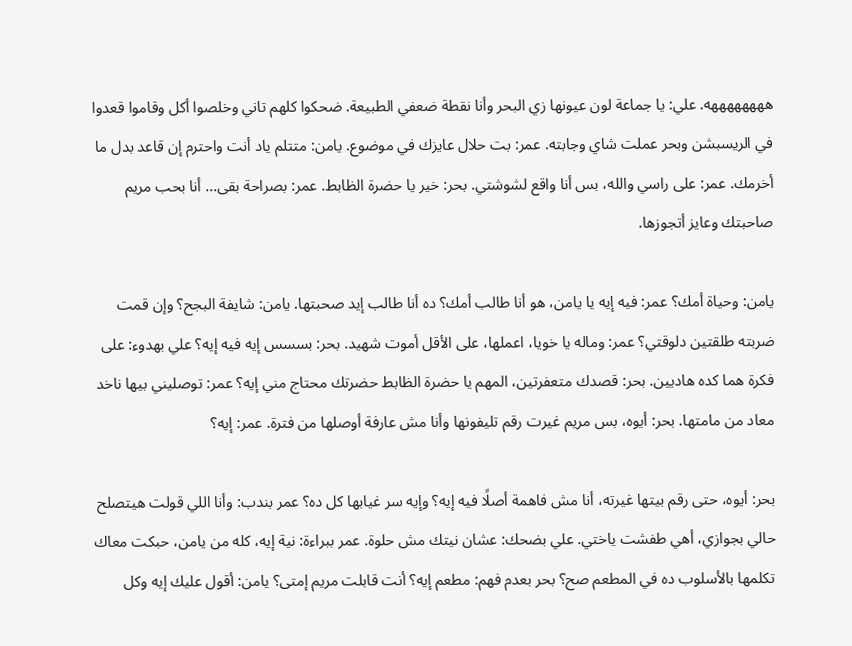ههههههههه. علي: يا جماعة لون عيونها زي البحر وأنا نقطة ضعفي الطبيعة. ضحكوا كلهم تاني وخلصوا أكل وقاموا قعدوا في الريسبشن وبحر عملت شاي وجابته. عمر: بت حلال عايزك في موضوع. يامن: متتلم ياد أنت واحترم إن قاعد بدل ما أخرمك. عمر: على راسي والله، بس أنا واقع لشوشتي. بحر: خير يا حضرة الظابط. عمر: بصراحة بقى... أنا بحب مريم صاحبتك وعايز أتجوزها.

يامن: وحياة أمك؟ عمر: فيه إيه يا يامن، هو أنا طالب أمك؟ ده أنا طالب إيد صحبتها. يامن: شايفة البجح؟ وإن قمت ضربته طلقتين دلوقتي؟ عمر: وماله يا خويا، اعملها، على الأقل أموت شهيد. بحر: بسسس إيه فيه إيه؟ علي بهدوء: على فكرة هما كده هاديين. بحر: قصدك متعفرتين، المهم يا حضرة الظابط حضرتك محتاج مني إيه؟ عمر: توصليني بيها ناخد معاد من مامتها. بحر: أيوه، بس مريم غيرت رقم تليفونها وأنا مش عارفة أوصلها من فترة. عمر: إيه؟

بحر: أيوه، حتى رقم بيتها غيرته، أنا مش فاهمة أصلًا فيه إيه؟ وإيه سر غيابها كل ده؟ عمر بندب: وأنا اللي قولت هيتصلح حالي بجوازي، أهي طفشت ياختي. علي بضحك: عشان نيتك مش حلوة. عمر ببراءة: نية إيه، كله من يامن، حبكت معاك تكلمها بالأسلوب ده في المطعم صح؟ بحر بعدم فهم: مطعم إيه؟ أنت قابلت مريم إمتى؟ يامن: أقول عليك إيه وكل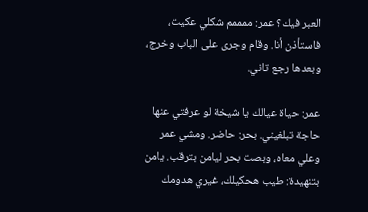العبر فيك؟ عمر: ممممم شكلي عكيت، فاستأذن أنا. وقام وجرى على الباب وخرج، وبعدها رجع تاني.

عمر: حياة عيالك يا شيخة لو عرفتي عنها حاجة تبلغيني. بحر: حاضر. ومشي عمر وعلي معاه، وبصت بحر ليامن بترقب. يامن بتنهيدة: طيب هحكيلك، غيري هدومك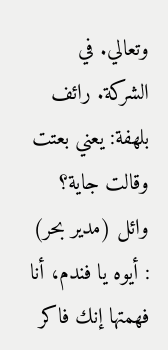وتعالي. في الشركة. رائف بلهفة: يعني بعتت وقالت جاية؟ وائل (مدير بحر) : أيوه يا فندم، أنا فهمتها إنك فاكر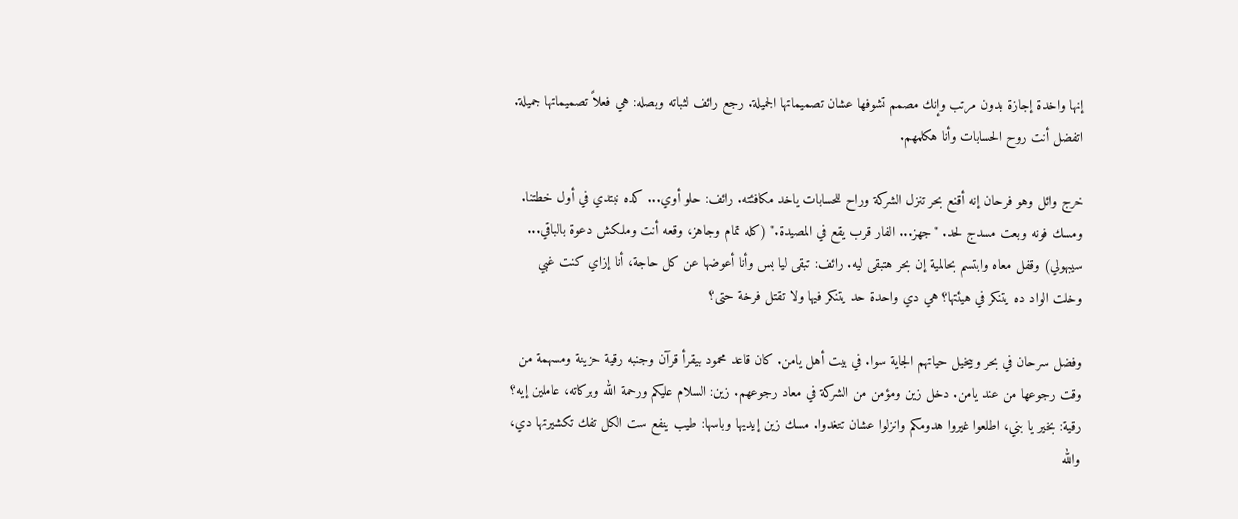إنها واخدة إجازة بدون مرتب وإنك مصمم تشوفها عشان تصميماتها الجميلة. رجع رائف لثباته وبصله: هي فعلاً تصميماتها جميلة. اتفضل أنت روح الحسابات وأنا هكلمهم.

خرج وائل وهو فرحان إنه أقنع بحر تنزل الشركة وراح للحسابات ياخد مكافئته. رائف: حلو أوي... كده نبتدي في أول خطتنا. ومسك فونه وبعت مسدج لحد. "جهز... الفار قرب يقع في المصيدة." (كله تمام وجاهز، وقعه أنت وملكش دعوة بالباقي... سيبهولي) وقفل معاه وابتسم بحالمية إن بحر هتبقى ليه. رائف: تبقى ليا بس وأنا أعوضها عن كل حاجة، أنا إزاي كنت غبي وخلت الواد ده يتنكر في هيئتها؟ هي دي واحدة حد يتنكر فيها ولا تقتل فرخة حتى؟

وفضل سرحان في بحر وبيخيل حياتهم الجاية سوا. في بيت أهل يامن. كان قاعد محمود بيقرأ قرآن وجنبه رقية حزينة ومسهمة من وقت رجوعها من عند يامن. دخل زين ومؤمن من الشركة في معاد رجوعهم. زين: السلام عليكم ورحمة الله وبركاته، عاملين إيه؟ رقية: بخير يا بني، اطلعوا غيروا هدومكم وانزلوا عشان تتغدوا. مسك زين إيديها وباسها: طيب ينفع ست الكل تفك تكشيرتها دي، والله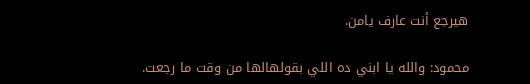هيرجع أنت عارف يامن.

محمود: والله يا ابني ده اللي بقولهالها من وقت ما رجعت.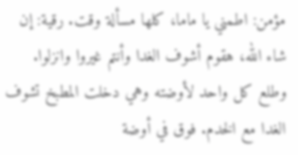مؤمن: اطمني يا ماما، كلها مسألة وقت. رقية: إن شاء الله، هقوم أشوف الغدا وأنتم غيروا وانزلوا. وطلع كل واحد لأوضته وهي دخلت المطبخ تشوف الغدا مع الخدم. فوق في أوضة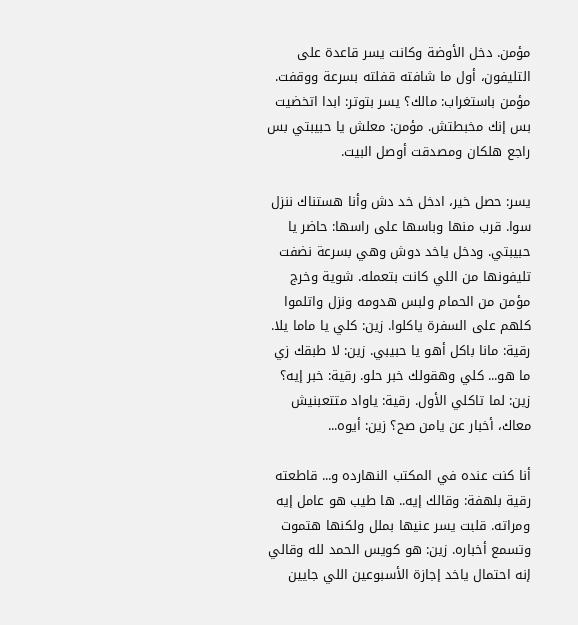مؤمن. دخل الأوضة وكانت يسر قاعدة على التليفون، أول ما شافته قفلته بسرعة ووقفت. مؤمن باستغراب: مالك؟ يسر بتوتر: ابدا اتخضيت بس إنك مخبطتش. مؤمن: معلش يا حبيبتي بس راجع هلكان ومصدقت أوصل البيت.

يسر: حصل خير، ادخل خد دش وأنا هستناك ننزل سوا. قرب منها وباسها على راسها: حاضر يا حبيبتي. ودخل ياخد دوش وهي بسرعة نضفت تليفونها من اللي كانت بتعمله. شوية وخرج مؤمن من الحمام ولبس هدومه ونزل واتلموا كلهم على السفرة ياكلوا. زين: كلي يا ماما يلا. رقية: مانا باكل أهو يا حبيبي. زين: لا طبقك زي ما هو... كلي وهقولك خبر حلو. رقية: خبر إيه؟ زين: لما تاكلي الأول. رقية: ياواد متتعبنيش معاك، أخبار عن يامن صح؟ زين: أيوه...

أنا كنت عنده في المكتب النهارده و... قاطعته رقية بلهفة: وقالك إيه.. ها طيب هو عامل إيه ومراته. قلبت يسر عنيها بملل ولكنها هتموت وتسمع أخباره. زين: هو كويس الحمد لله وقالي إنه احتمال ياخد إجازة الأسبوعين اللي جايين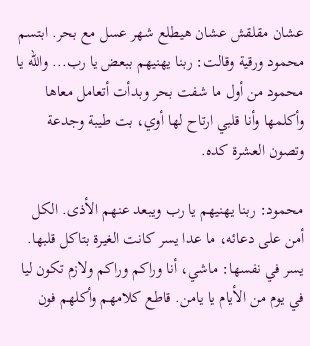عشان مقلقش عشان هيطلع شهر عسل مع بحر. ابتسم محمود ورقية وقالت: ربنا يهنيهم ببعض يا رب... والله يا محمود من أول ما شفت بحر وبدأت أتعامل معاها وأكلمها وأنا قلبي ارتاح لها أوي، بت طيبة وجدعة وتصون العشرة كده.

محمود: ربنا يهنيهم يا رب ويبعد عنهم الأذى. الكل أمن على دعائه، ما عدا يسر كانت الغيرة بتاكل قلبها. يسر في نفسها: ماشي، أنا وراكم وراكم ولازم تكون ليا في يوم من الأيام يا يامن. قاطع كلامهم وأكلهم فون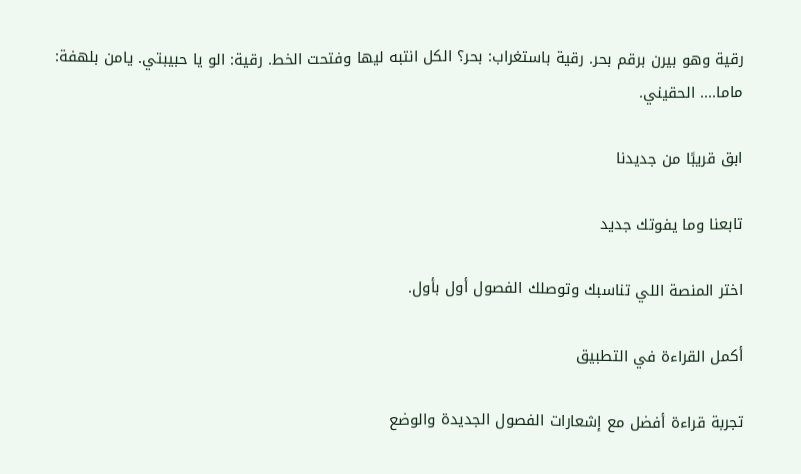رقية وهو بيرن برقم بحر. رقية باستغراب: بحر؟ الكل انتبه ليها وفتحت الخط. رقية: الو يا حبيبتي. يامن بلهفة: ماما.... الحقيني.

ابق قريبًا من جديدنا

تابعنا وما يفوتك جديد

اختر المنصة اللي تناسبك وتوصلك الفصول أول بأول.

أكمل القراءة في التطبيق

تجربة قراءة أفضل مع إشعارات الفصول الجديدة والوضع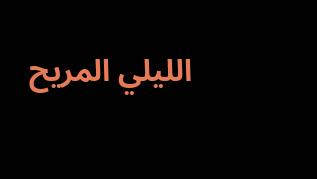الليلي المريح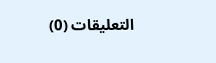التعليقات (0)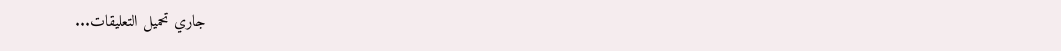جاري تحميل التعليقات...